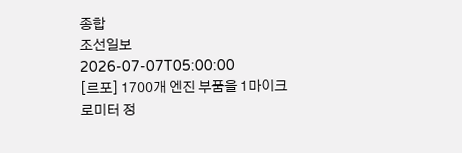종합
조선일보
2026-07-07T05:00:00
[르포] 1700개 엔진 부품을 1마이크로미터 정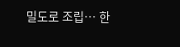밀도로 조립… 한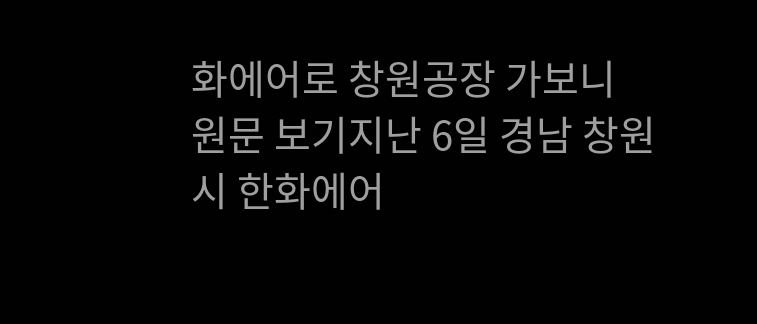화에어로 창원공장 가보니
원문 보기지난 6일 경남 창원시 한화에어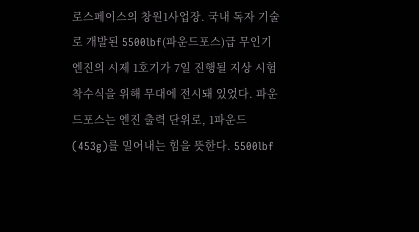로스페이스의 창원1사업장. 국내 독자 기술로 개발된 5500lbf(파운드포스)급 무인기 엔진의 시제 1호기가 7일 진행될 지상 시험 착수식을 위해 무대에 전시돼 있었다. 파운드포스는 엔진 출력 단위로, 1파운드(453g)를 밀어내는 힘을 뜻한다. 5500lbf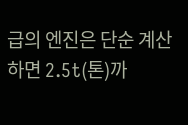급의 엔진은 단순 계산하면 2.5t(톤)까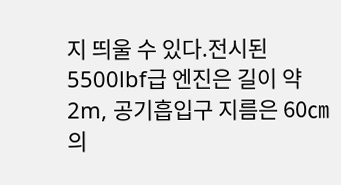지 띄울 수 있다.전시된 5500lbf급 엔진은 길이 약 2m, 공기흡입구 지름은 60㎝의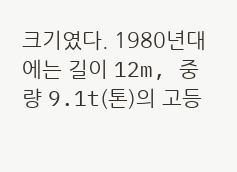크기였다. 1980년대에는 길이 12m, 중량 9.1t(톤)의 고등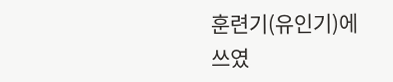훈련기(유인기)에 쓰였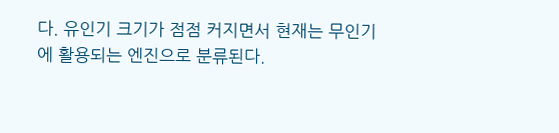다. 유인기 크기가 점점 커지면서 현재는 무인기에 활용되는 엔진으로 분류된다.